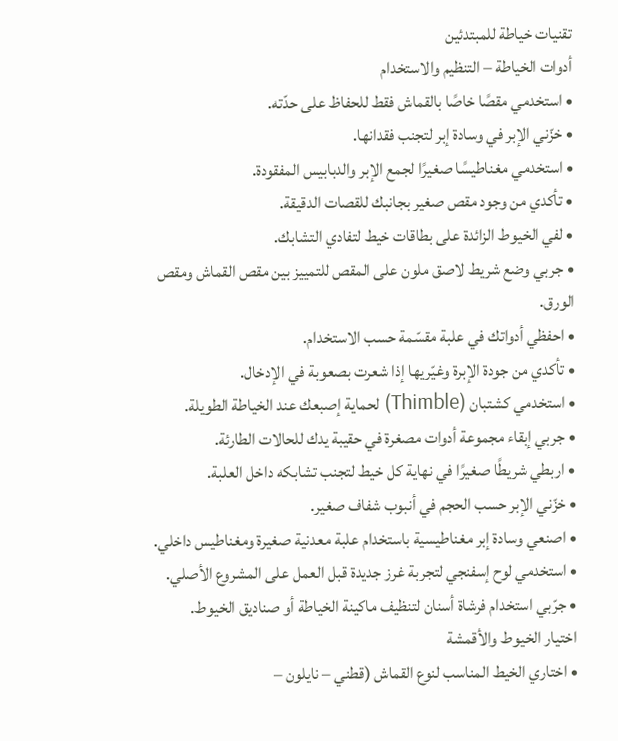تقنيات خياطة للمبتدئين
أدوات الخياطة – التنظيم والاستخدام
• استخدمي مقصًا خاصًا بالقماش فقط للحفاظ على حدّته.
• خزّني الإبر في وسادة إبر لتجنب فقدانها.
• استخدمي مغناطيسًا صغيرًا لجمع الإبر والدبابيس المفقودة.
• تأكدي من وجود مقص صغير بجانبك للقصات الدقيقة.
• لفي الخيوط الزائدة على بطاقات خيط لتفادي التشابك.
• جربي وضع شريط لاصق ملون على المقص للتمييز بين مقص القماش ومقص الورق.
• احفظي أدواتك في علبة مقسّمة حسب الاستخدام.
• تأكدي من جودة الإبرة وغيّريها إذا شعرت بصعوبة في الإدخال.
• استخدمي كشتبان (Thimble) لحماية إصبعك عند الخياطة الطويلة.
• جربي إبقاء مجموعة أدوات مصغرة في حقيبة يدك للحالات الطارئة.
• اربطي شريطًا صغيرًا في نهاية كل خيط لتجنب تشابكه داخل العلبة.
• خزّني الإبر حسب الحجم في أنبوب شفاف صغير.
• اصنعي وسادة إبر مغناطيسية باستخدام علبة معدنية صغيرة ومغناطيس داخلي.
• استخدمي لوح إسفنجي لتجربة غرز جديدة قبل العمل على المشروع الأصلي.
• جرّبي استخدام فرشاة أسنان لتنظيف ماكينة الخياطة أو صناديق الخيوط.
اختيار الخيوط والأقمشة
• اختاري الخيط المناسب لنوع القماش (قطني – نايلون –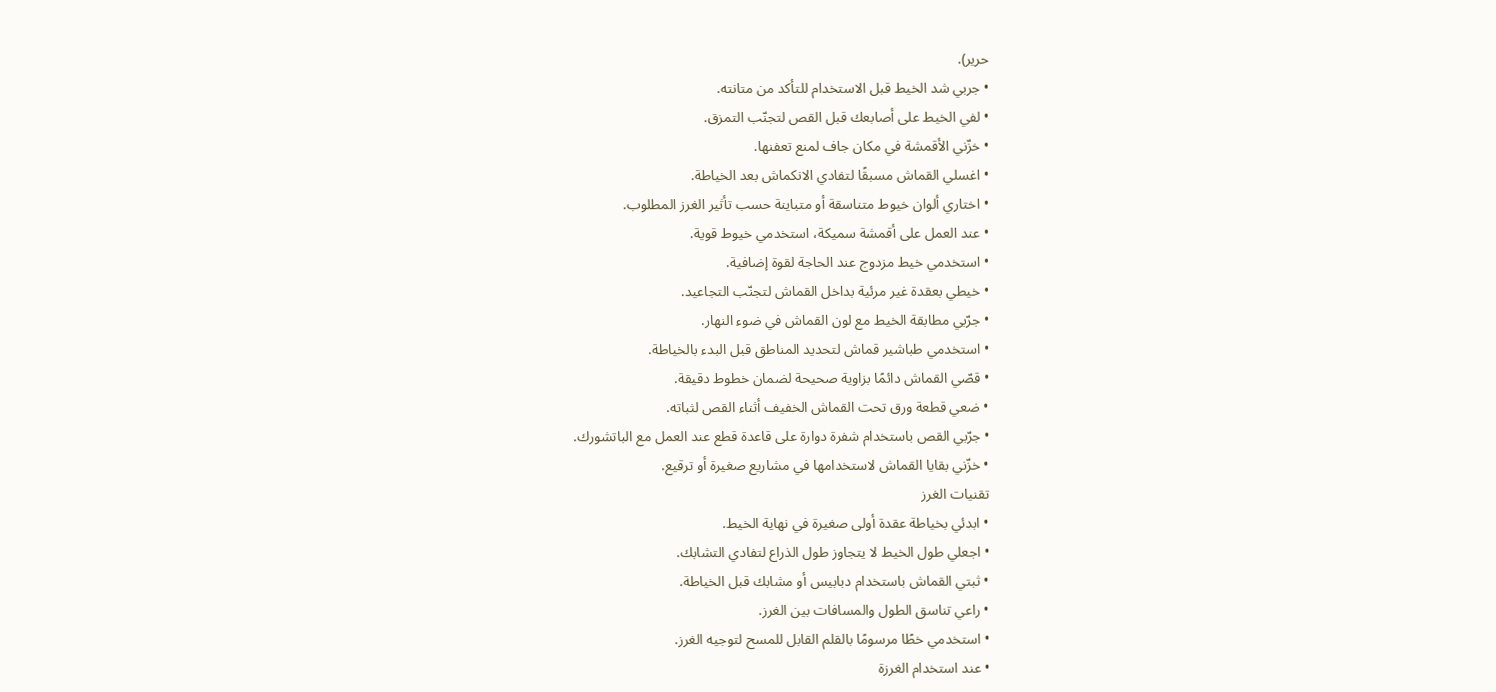حرير).
• جربي شد الخيط قبل الاستخدام للتأكد من متانته.
• لفي الخيط على أصابعك قبل القص لتجنّب التمزق.
• خزّني الأقمشة في مكان جاف لمنع تعفنها.
• اغسلي القماش مسبقًا لتفادي الانكماش بعد الخياطة.
• اختاري ألوان خيوط متناسقة أو متباينة حسب تأثير الغرز المطلوب.
• عند العمل على أقمشة سميكة، استخدمي خيوط قوية.
• استخدمي خيط مزدوج عند الحاجة لقوة إضافية.
• خيطي بعقدة غير مرئية بداخل القماش لتجنّب التجاعيد.
• جرّبي مطابقة الخيط مع لون القماش في ضوء النهار.
• استخدمي طباشير قماش لتحديد المناطق قبل البدء بالخياطة.
• قصّي القماش دائمًا بزاوية صحيحة لضمان خطوط دقيقة.
• ضعي قطعة ورق تحت القماش الخفيف أثناء القص لثباته.
• جرّبي القص باستخدام شفرة دوارة على قاعدة قطع عند العمل مع الباتشورك.
• خزّني بقايا القماش لاستخدامها في مشاريع صغيرة أو ترقيع.
تقنيات الغرز
• ابدئي بخياطة عقدة أولى صغيرة في نهاية الخيط.
• اجعلي طول الخيط لا يتجاوز طول الذراع لتفادي التشابك.
• ثبتي القماش باستخدام دبابيس أو مشابك قبل الخياطة.
• راعي تناسق الطول والمسافات بين الغرز.
• استخدمي خطًا مرسومًا بالقلم القابل للمسح لتوجيه الغرز.
• عند استخدام الغرزة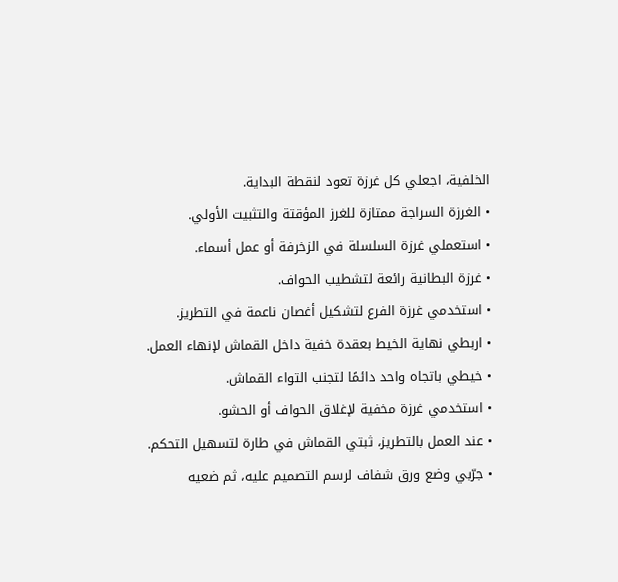الخلفية، اجعلي كل غرزة تعود لنقطة البداية.
• الغرزة السراجة ممتازة للغرز المؤقتة والتثبيت الأولي.
• استعملي غرزة السلسلة في الزخرفة أو عمل أسماء.
• غرزة البطانية رائعة لتشطيب الحواف.
• استخدمي غرزة الفرع لتشكيل أغصان ناعمة في التطريز.
• اربطي نهاية الخيط بعقدة خفية داخل القماش لإنهاء العمل.
• خيطي باتجاه واحد دائمًا لتجنب التواء القماش.
• استخدمي غرزة مخفية لإغلاق الحواف أو الحشو.
• عند العمل بالتطريز، ثبتي القماش في طارة لتسهيل التحكم.
• جرّبي وضع ورق شفاف لرسم التصميم عليه، ثم ضعيه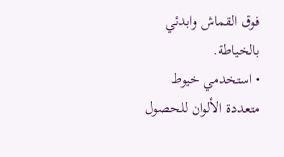فوق القماش وابدئي بالخياطة.
• استخدمي خيوط متعددة الألوان للحصول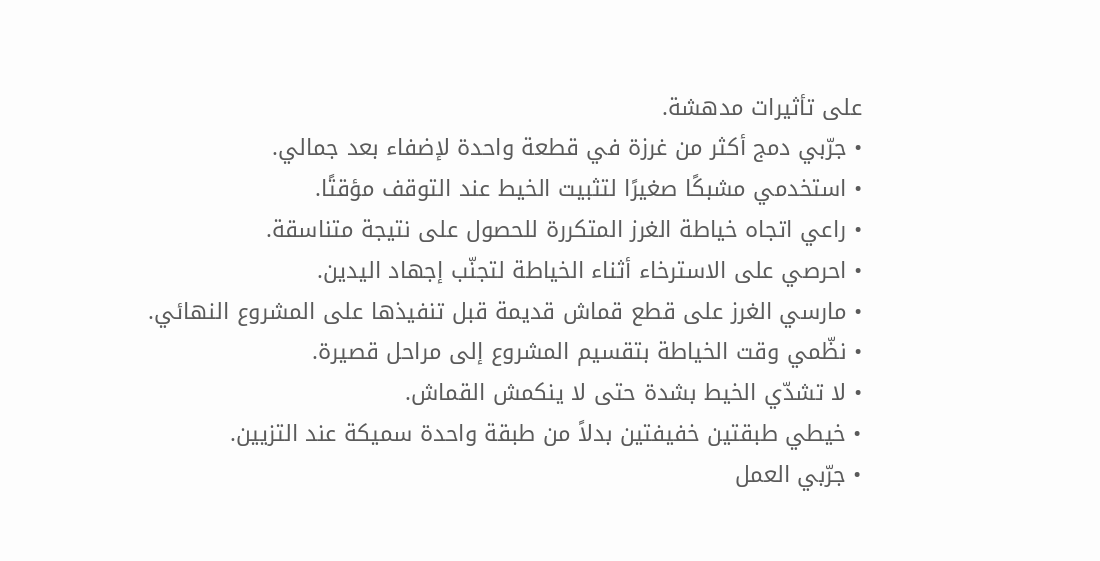على تأثيرات مدهشة.
• جرّبي دمج أكثر من غرزة في قطعة واحدة لإضفاء بعد جمالي.
• استخدمي مشبكًا صغيرًا لتثبيت الخيط عند التوقف مؤقتًا.
• راعي اتجاه خياطة الغرز المتكررة للحصول على نتيجة متناسقة.
• احرصي على الاسترخاء أثناء الخياطة لتجنّب إجهاد اليدين.
• مارسي الغرز على قطع قماش قديمة قبل تنفيذها على المشروع النهائي.
• نظّمي وقت الخياطة بتقسيم المشروع إلى مراحل قصيرة.
• لا تشدّي الخيط بشدة حتى لا ينكمش القماش.
• خيطي طبقتين خفيفتين بدلاً من طبقة واحدة سميكة عند التزيين.
• جرّبي العمل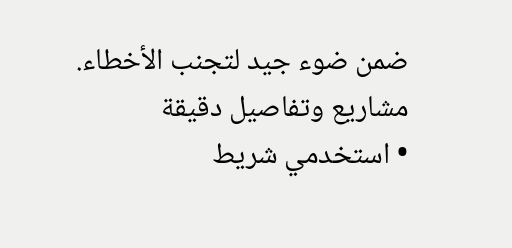ضمن ضوء جيد لتجنب الأخطاء.
مشاريع وتفاصيل دقيقة
• استخدمي شريط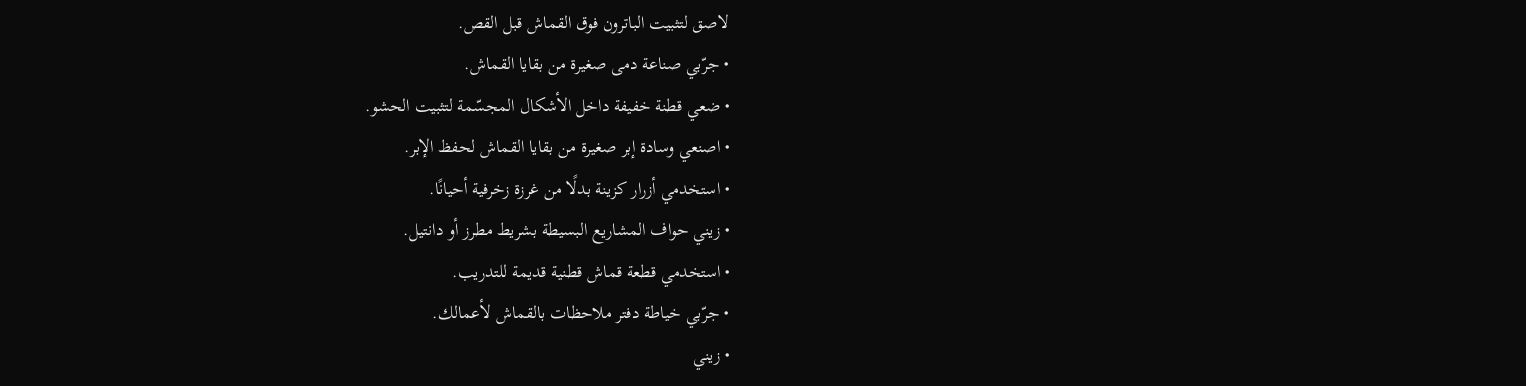لاصق لتثبيت الباترون فوق القماش قبل القص.
• جرّبي صناعة دمى صغيرة من بقايا القماش.
• ضعي قطنة خفيفة داخل الأشكال المجسّمة لتثبيت الحشو.
• اصنعي وسادة إبر صغيرة من بقايا القماش لحفظ الإبر.
• استخدمي أزرار كزينة بدلًا من غرزة زخرفية أحيانًا.
• زيني حواف المشاريع البسيطة بشريط مطرز أو دانتيل.
• استخدمي قطعة قماش قطنية قديمة للتدريب.
• جرّبي خياطة دفتر ملاحظات بالقماش لأعمالك.
• زيني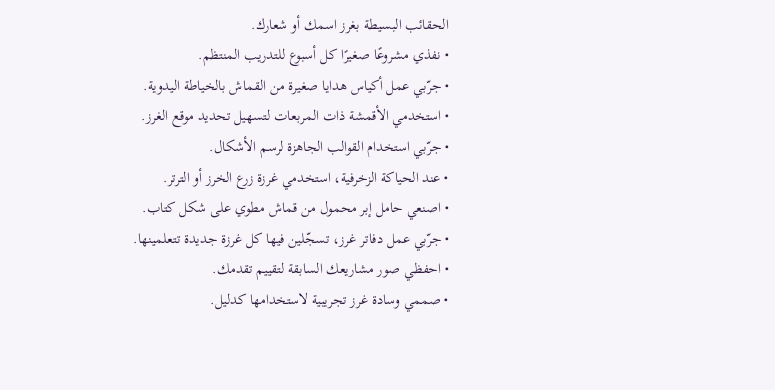الحقائب البسيطة بغرز اسمك أو شعارك.
• نفذي مشروعًا صغيرًا كل أسبوع للتدريب المنتظم.
• جرّبي عمل أكياس هدايا صغيرة من القماش بالخياطة اليدوية.
• استخدمي الأقمشة ذات المربعات لتسهيل تحديد موقع الغرز.
• جرّبي استخدام القوالب الجاهزة لرسم الأشكال.
• عند الحياكة الزخرفية، استخدمي غرزة زرع الخرز أو الترتر.
• اصنعي حامل إبر محمول من قماش مطوي على شكل كتاب.
• جرّبي عمل دفاتر غرز، تسجّلين فيها كل غرزة جديدة تتعلمينها.
• احفظي صور مشاريعك السابقة لتقييم تقدمك.
• صممي وسادة غرز تجريبية لاستخدامها كدليل.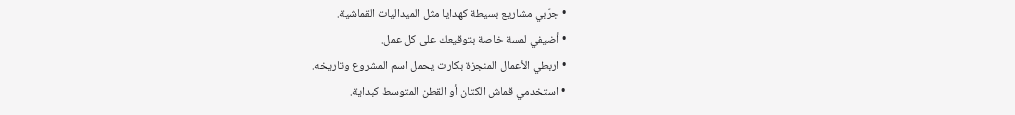• جرّبي مشاريع بسيطة كهدايا مثل الميداليات القماشية.
• أضيفي لمسة خاصة بتوقيعك على كل عمل.
• اربطي الأعمال المنجزة بكارت يحمل اسم المشروع وتاريخه.
• استخدمي قماش الكتان أو القطن المتوسط كبداية.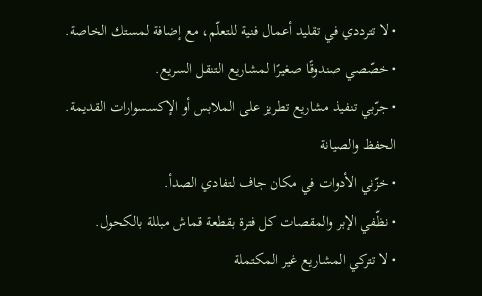• لا تترددي في تقليد أعمال فنية للتعلّم، مع إضافة لمستك الخاصة.
• خصّصي صندوقًا صغيرًا لمشاريع التنقل السريع.
• جرّبي تنفيذ مشاريع تطريز على الملابس أو الإكسسوارات القديمة.
الحفظ والصيانة
• خزّني الأدوات في مكان جاف لتفادي الصدأ.
• نظّفي الإبر والمقصات كل فترة بقطعة قماش مبللة بالكحول.
• لا تتركي المشاريع غير المكتملة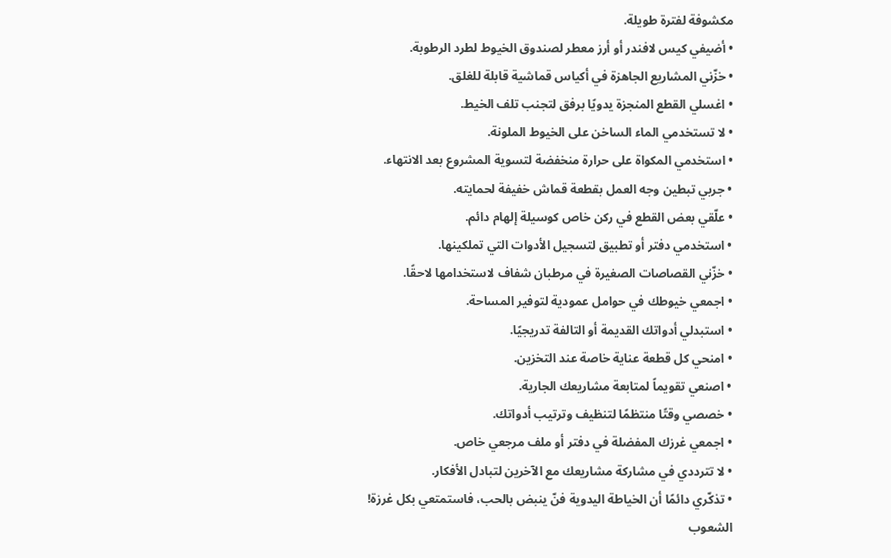مكشوفة لفترة طويلة.
• أضيفي كيس لافندر أو أرز معطر لصندوق الخيوط لطرد الرطوبة.
• خزّني المشاريع الجاهزة في أكياس قماشية قابلة للغلق.
• اغسلي القطع المنجزة يدويًا برفق لتجنب تلف الخيط.
• لا تستخدمي الماء الساخن على الخيوط الملونة.
• استخدمي المكواة على حرارة منخفضة لتسوية المشروع بعد الانتهاء.
• جربي تبطين وجه العمل بقطعة قماش خفيفة لحمايته.
• علّقي بعض القطع في ركن خاص كوسيلة إلهام دائم.
• استخدمي دفتر أو تطبيق لتسجيل الأدوات التي تملكينها.
• خزّني القصاصات الصغيرة في مرطبان شفاف لاستخدامها لاحقًا.
• اجمعي خيوطك في حوامل عمودية لتوفير المساحة.
• استبدلي أدواتك القديمة أو التالفة تدريجيًا.
• امنحي كل قطعة عناية خاصة عند التخزين.
• اصنعي تقويماً لمتابعة مشاريعك الجارية.
• خصصي وقتًا منتظمًا لتنظيف وترتيب أدواتك.
• اجمعي غرزك المفضلة في دفتر أو ملف مرجعي خاص.
• لا تترددي في مشاركة مشاريعك مع الآخرين لتبادل الأفكار.
• تذكّري دائمًا أن الخياطة اليدوية فنّ ينبض بالحب، فاستمتعي بكل غرزة!
الشعوب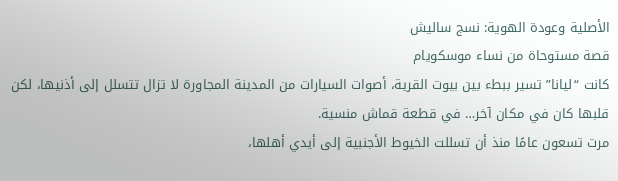الأصلية وعودة الهوية: نسج ساليش
قصة مستوحاة من نساء موسكويام
كانت “ليانا” تسير ببطء بين بيوت القرية، أصوات السيارات من المدينة المجاورة لا تزال تتسلل إلى أذنيها، لكن قلبها كان في مكان آخر… في قطعة قماش منسية.
مرت تسعون عامًا منذ أن تسللت الخيوط الأجنبية إلى أيدي أهلها،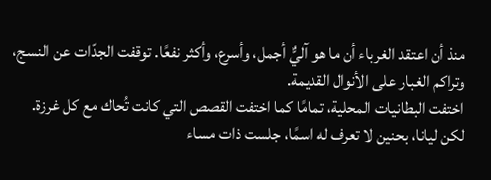منذ أن اعتقد الغرباء أن ما هو آليٌّ أجمل، وأسرع، وأكثر نفعًا. توقفت الجدّات عن النسج، وتراكم الغبار على الأنوال القديمة.
اختفت البطانيات المحلية، تمامًا كما اختفت القصص التي كانت تُحاك مع كل غرزة.
لكن ليانا، بحنين لا تعرف له اسمًا، جلست ذات مساء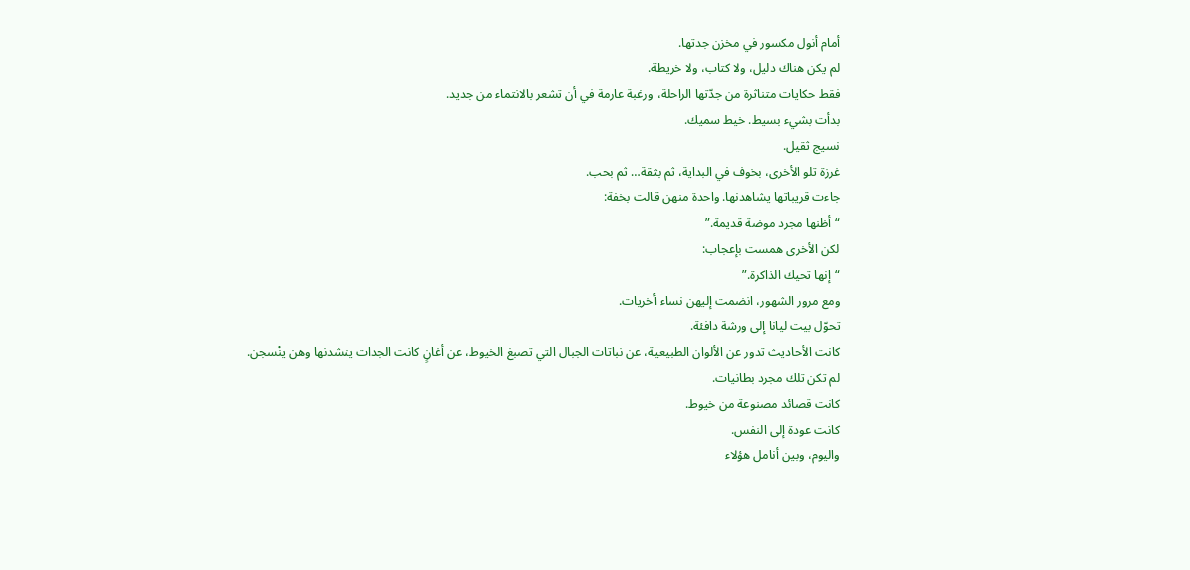أمام أنول مكسور في مخزن جدتها.
لم يكن هناك دليل، ولا كتاب، ولا خريطة.
فقط حكايات متناثرة من جدّتها الراحلة، ورغبة عارمة في أن تشعر بالانتماء من جديد.
بدأت بشيء بسيط. خيط سميك.
نسيج ثقيل.
غرزة تلو الأخرى، بخوف في البداية، ثم بثقة… ثم بحب.
جاءت قريباتها يشاهدنها. واحدة منهن قالت بخفة:
“أظنها مجرد موضة قديمة.”
لكن الأخرى همست بإعجاب:
“إنها تحيك الذاكرة.”
ومع مرور الشهور، انضمت إليهن نساء أخريات.
تحوّل بيت ليانا إلى ورشة دافئة.
كانت الأحاديث تدور عن الألوان الطبيعية، عن نباتات الجبال التي تصبغ الخيوط، عن أغانٍ كانت الجدات ينشدنها وهن ينْسجن.
لم تكن تلك مجرد بطانيات.
كانت قصائد مصنوعة من خيوط.
كانت عودة إلى النفس.
واليوم، وبين أنامل هؤلاء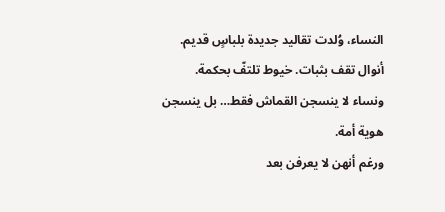النساء، وُلدت تقاليد جديدة بلباسٍ قديم.
أنوال تقف بثبات. خيوط تلتفّ بحكمة.
ونساء لا ينسجن القماش فقط… بل ينسجن هوية أمة.
ورغم أنهن لا يعرفن بعد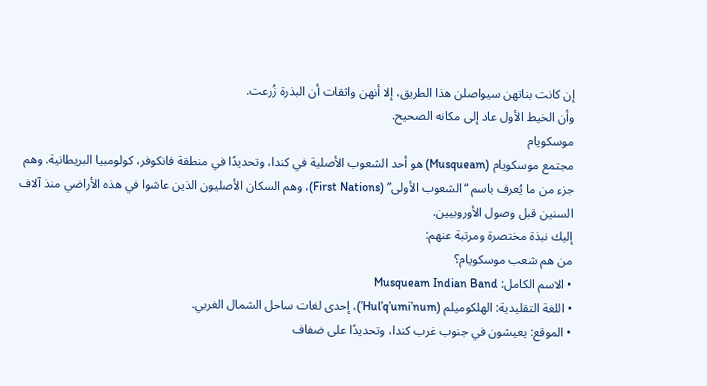إن كانت بناتهن سيواصلن هذا الطريق، إلا أنهن واثقات أن البذرة زُرعت.
وأن الخيط الأول عاد إلى مكانه الصحيح.
موسكويام
مجتمع موسكويام (Musqueam) هو أحد الشعوب الأصلية في كندا، وتحديدًا في منطقة فانكوفر، كولومبيا البريطانية. وهم جزء من ما يُعرف باسم “الشعوب الأولى” (First Nations)، وهم السكان الأصليون الذين عاشوا في هذه الأراضي منذ آلاف السنين قبل وصول الأوروبيين.
إليك نبذة مختصرة ومرتبة عنهم:
من هم شعب موسكويام؟
• الاسم الكامل: Musqueam Indian Band
• اللغة التقليدية: الهلكوميلم (Hul’q’umi’num’)، إحدى لغات ساحل الشمال الغربي.
• الموقع: يعيشون في جنوب غرب كندا، وتحديدًا على ضفاف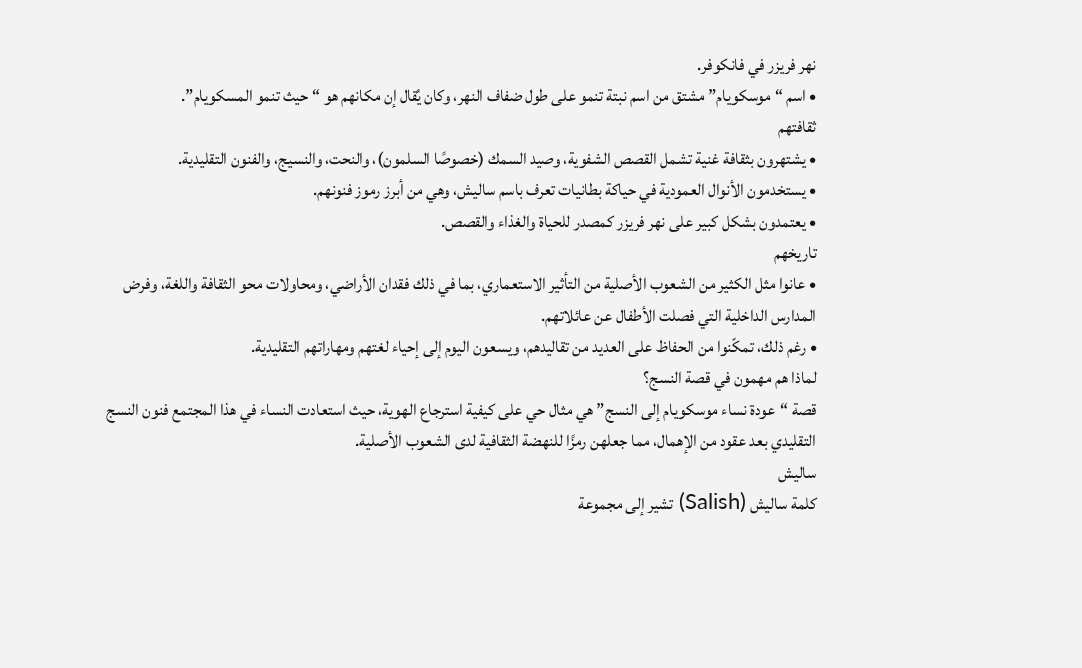نهر فريزر في فانكوفر.
• اسم “موسكويام” مشتق من اسم نبتة تنمو على طول ضفاف النهر، وكان يُقال إن مكانهم هو “حيث تنمو المسكويام”.
ثقافتهم
• يشتهرون بثقافة غنية تشمل القصص الشفوية، وصيد السمك (خصوصًا السلمون)، والنحت، والنسيج، والفنون التقليدية.
• يستخدمون الأنوال العمودية في حياكة بطانيات تعرف باسم ساليش، وهي من أبرز رموز فنونهم.
• يعتمدون بشكل كبير على نهر فريزر كمصدر للحياة والغذاء والقصص.
تاريخهم
• عانوا مثل الكثير من الشعوب الأصلية من التأثير الاستعماري، بما في ذلك فقدان الأراضي، ومحاولات محو الثقافة واللغة، وفرض المدارس الداخلية التي فصلت الأطفال عن عائلاتهم.
• رغم ذلك، تمكّنوا من الحفاظ على العديد من تقاليدهم، ويسعون اليوم إلى إحياء لغتهم ومهاراتهم التقليدية.
لماذا هم مهمون في قصة النسج؟
قصة “عودة نساء موسكويام إلى النسج” هي مثال حي على كيفية استرجاع الهوية، حيث استعادت النساء في هذا المجتمع فنون النسج التقليدي بعد عقود من الإهمال، مما جعلهن رمزًا للنهضة الثقافية لدى الشعوب الأصلية.
ساليش
كلمة ساليش (Salish) تشير إلى مجموعة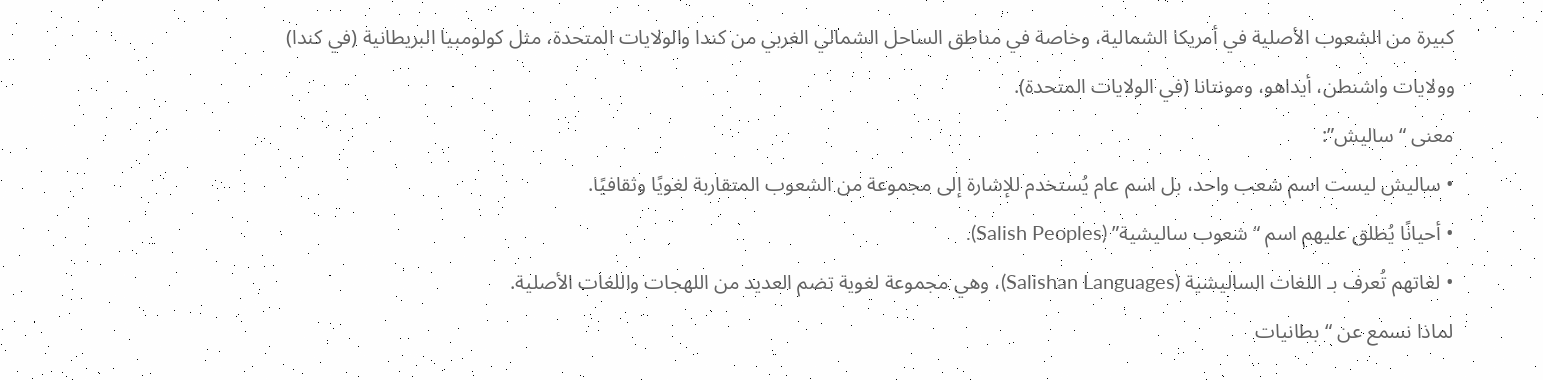كبيرة من الشعوب الأصلية في أمريكا الشمالية، وخاصة في مناطق الساحل الشمالي الغربي من كندا والولايات المتحدة، مثل كولومبيا البريطانية (في كندا) وولايات واشنطن، أيداهو، ومونتانا (في الولايات المتحدة).
معنى “ساليش”:
• ساليش ليست اسم شعب واحد، بل اسم عام يُستخدم للإشارة إلى مجموعة من الشعوب المتقاربة لغويًا وثقافيًا.
• أحيانًا يُطلق عليهم اسم “شعوب ساليشية” (Salish Peoples).
• لغاتهم تُعرف بـ اللغات الساليشية (Salishan Languages)، وهي مجموعة لغوية تضم العديد من اللهجات واللغات الأصلية.
لماذا نسمع عن “بطانيات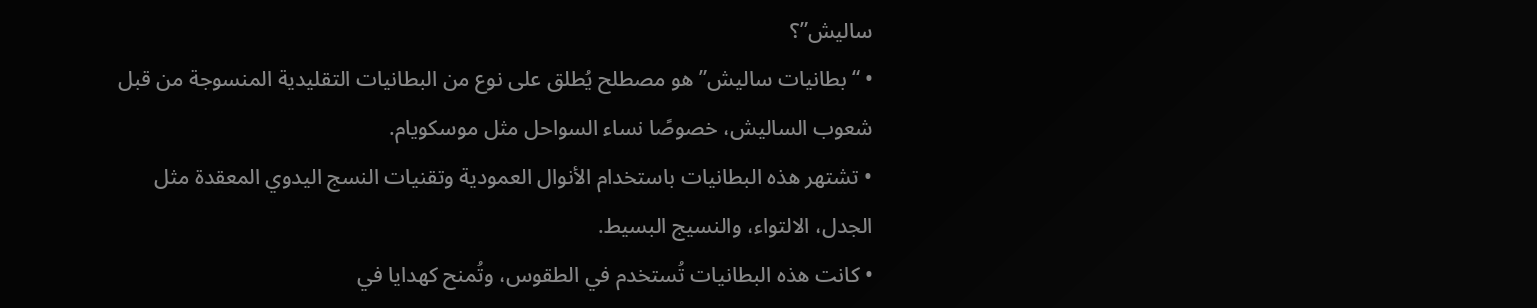ساليش”؟
• “بطانيات ساليش” هو مصطلح يُطلق على نوع من البطانيات التقليدية المنسوجة من قبل شعوب الساليش، خصوصًا نساء السواحل مثل موسكويام.
• تشتهر هذه البطانيات باستخدام الأنوال العمودية وتقنيات النسج اليدوي المعقدة مثل الجدل، الالتواء، والنسيج البسيط.
• كانت هذه البطانيات تُستخدم في الطقوس، وتُمنح كهدايا في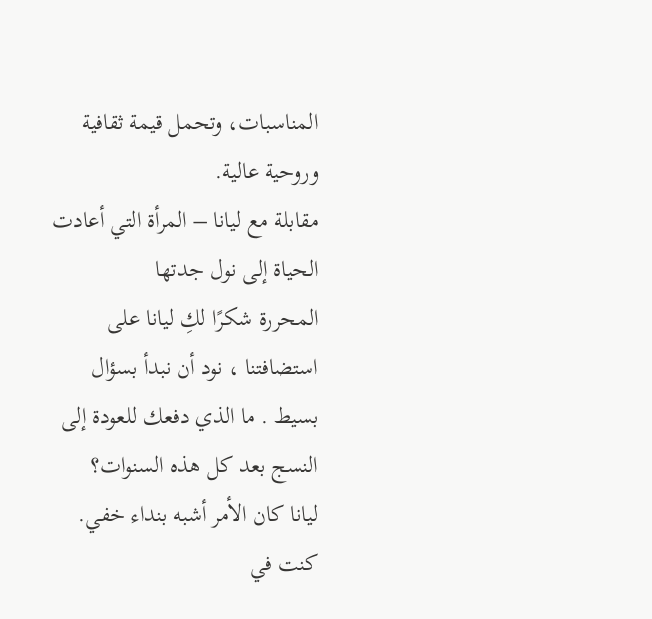المناسبات، وتحمل قيمة ثقافية وروحية عالية.
مقابلة مع ليانا – المرأة التي أعادت الحياة إلى نول جدتها
المحررة شكرًا لكِ ليانا على استضافتنا ، نود أن نبدأ بسؤال بسيط . ما الذي دفعك للعودة إلى النسج بعد كل هذه السنوات؟
ليانا كان الأمر أشبه بنداء خفي. كنت في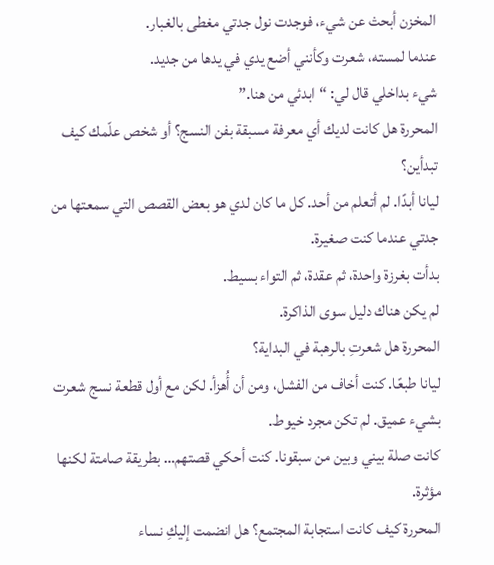المخزن أبحث عن شيء، فوجدت نول جدتي مغطى بالغبار.
عندما لمسته، شعرت وكأنني أضع يدي في يدها من جديد.
شيء بداخلي قال لي: “ابدئي من هنا.”
المحررة هل كانت لديك أي معرفة مسبقة بفن النسج؟ أو شخص علّمك كيف تبدأين؟
ليانا أبدًا. لم أتعلم من أحد. كل ما كان لدي هو بعض القصص التي سمعتها من جدتي عندما كنت صغيرة.
بدأت بغرزة واحدة، ثم عقدة، ثم التواء بسيط.
لم يكن هناك دليل سوى الذاكرة.
المحررة هل شعرتِ بالرهبة في البداية؟
ليانا طبعًا. كنت أخاف من الفشل، ومن أن أُهزأ. لكن مع أول قطعة نسج شعرت بشيء عميق. لم تكن مجرد خيوط.
كانت صلة بيني وبين من سبقونا. كنت أحكي قصتهم… بطريقة صامتة لكنها مؤثرة.
المحررة كيف كانت استجابة المجتمع؟ هل انضمت إليكِ نساء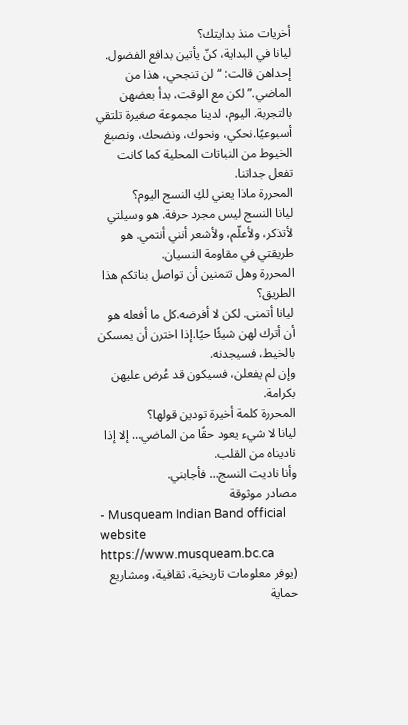أخريات منذ بدايتك؟
ليانا في البداية، كنّ يأتين بدافع الفضول. إحداهن قالت: “لن تنجحي، هذا من الماضي.” لكن مع الوقت، بدأ بعضهن بالتجربة. اليوم، لدينا مجموعة صغيرة تلتقي أسبوعيًا.نحكي، ونحوك، ونضحك، ونصبغ الخيوط من النباتات المحلية كما كانت تفعل جداتنا.
المحررة ماذا يعني لكِ النسج اليوم؟
ليانا النسج ليس مجرد حرفة. هو وسيلتي لأتذكر، ولأعلّم، ولأشعر أنني أنتمي. هو طريقتي في مقاومة النسيان.
المحررة وهل تتمنين أن تواصل بناتكم هذا الطريق؟
ليانا أتمنى. لكن لا أفرضه.كل ما أفعله هو أن أترك لهن شيئًا حيًا.إذا اخترن أن يمسكن بالخيط، فسيجدنه.
وإن لم يفعلن، فسيكون قد عُرض عليهن بكرامة.
المحررة كلمة أخيرة تودين قولها؟
ليانا لا شيء يعود حقًا من الماضي… إلا إذا ناديناه من القلب.
وأنا ناديت النسج… فأجابني.
مصادر موثوقة
- Musqueam Indian Band official website
https://www.musqueam.bc.ca
(يوفر معلومات تاريخية، ثقافية، ومشاريع حماية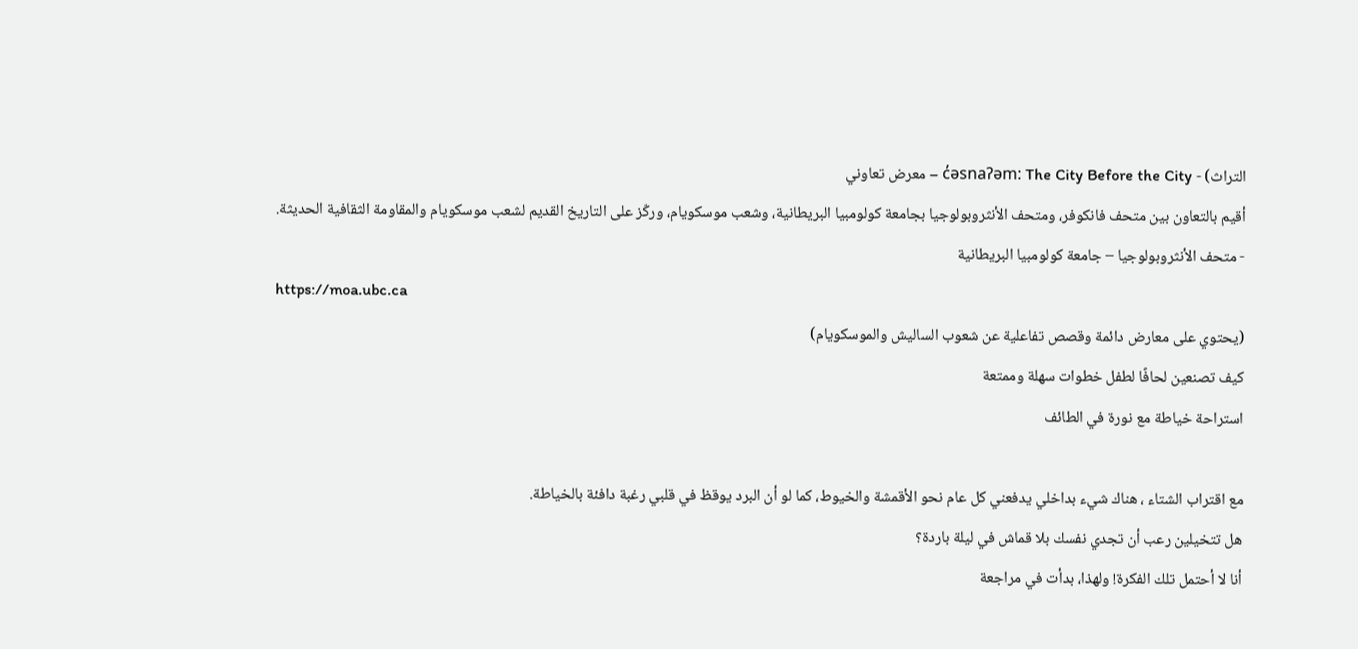التراث) - c̓əsnaʔəm: The City Before the City – معرض تعاوني
أقيم بالتعاون بين متحف فانكوفر، ومتحف الأنثروبولوجيا بجامعة كولومبيا البريطانية، وشعب موسكويام، وركّز على التاريخ القديم لشعب موسكويام والمقاومة الثقافية الحديثة. - متحف الأنثروبولوجيا – جامعة كولومبيا البريطانية
https://moa.ubc.ca
(يحتوي على معارض دائمة وقصص تفاعلية عن شعوب الساليش والموسكويام)
كيف تصنعين لحافًا لطفل خطوات سهلة وممتعة
استراحة خياطة مع نورة في الطائف

مع اقتراب الشتاء ، هناك شيء بداخلي يدفعني كل عام نحو الأقمشة والخيوط، كما لو أن البرد يوقظ في قلبي رغبة دافئة بالخياطة.
هل تتخيلين رعب أن تجدي نفسك بلا قماش في ليلة باردة؟
أنا لا أحتمل تلك الفكرة! ولهذا، بدأت في مراجعة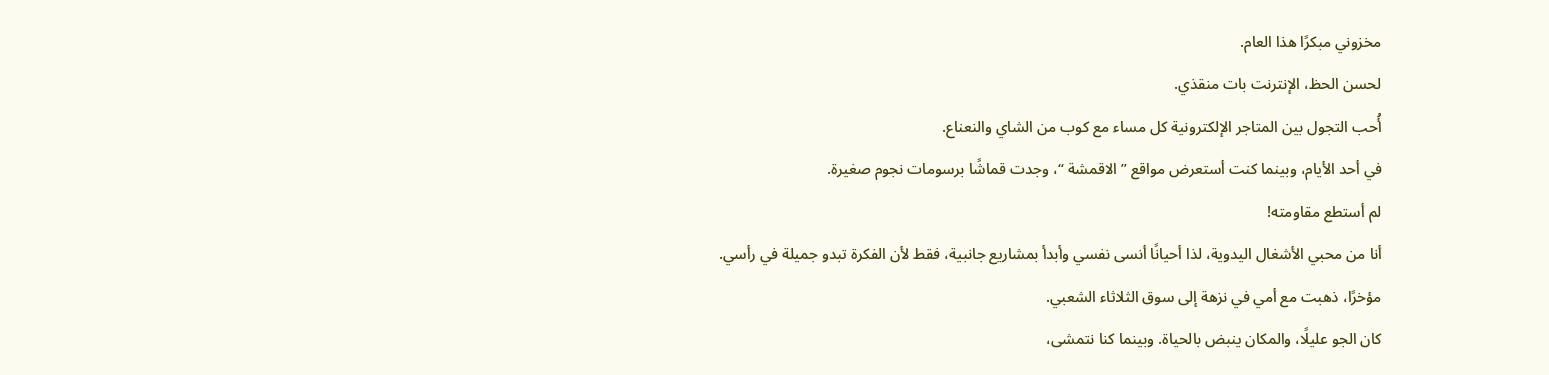مخزوني مبكرًا هذا العام.
لحسن الحظ، الإنترنت بات منقذي.
أُحب التجول بين المتاجر الإلكترونية كل مساء مع كوب من الشاي والنعناع.
في أحد الأيام، وبينما كنت أستعرض مواقع ” الاقمشة “، وجدت قماشًا برسومات نجوم صغيرة.
لم أستطع مقاومته!
أنا من محبي الأشغال اليدوية، لذا أحيانًا أنسى نفسي وأبدأ بمشاريع جانبية، فقط لأن الفكرة تبدو جميلة في رأسي.
مؤخرًا، ذهبت مع أمي في نزهة إلى سوق الثلاثاء الشعبي.
كان الجو عليلًا، والمكان ينبض بالحياة. وبينما كنا نتمشى،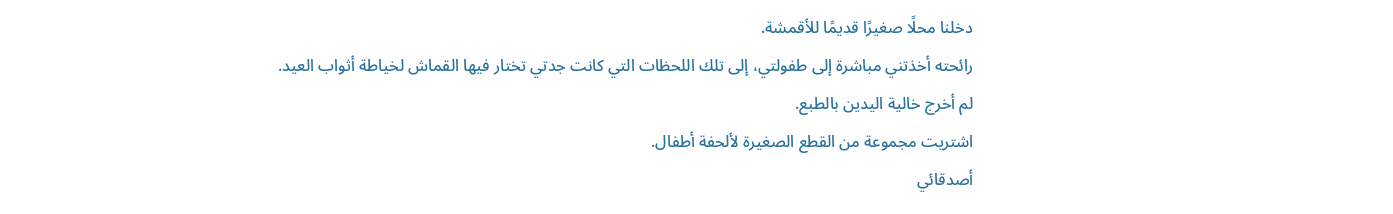دخلنا محلًا صغيرًا قديمًا للأقمشة.
رائحته أخذتني مباشرة إلى طفولتي، إلى تلك اللحظات التي كانت جدتي تختار فيها القماش لخياطة أثواب العيد.
لم أخرج خالية اليدين بالطبع.
اشتريت مجموعة من القطع الصغيرة لألحفة أطفال.
أصدقائي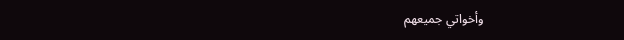وأخواتي جميعهم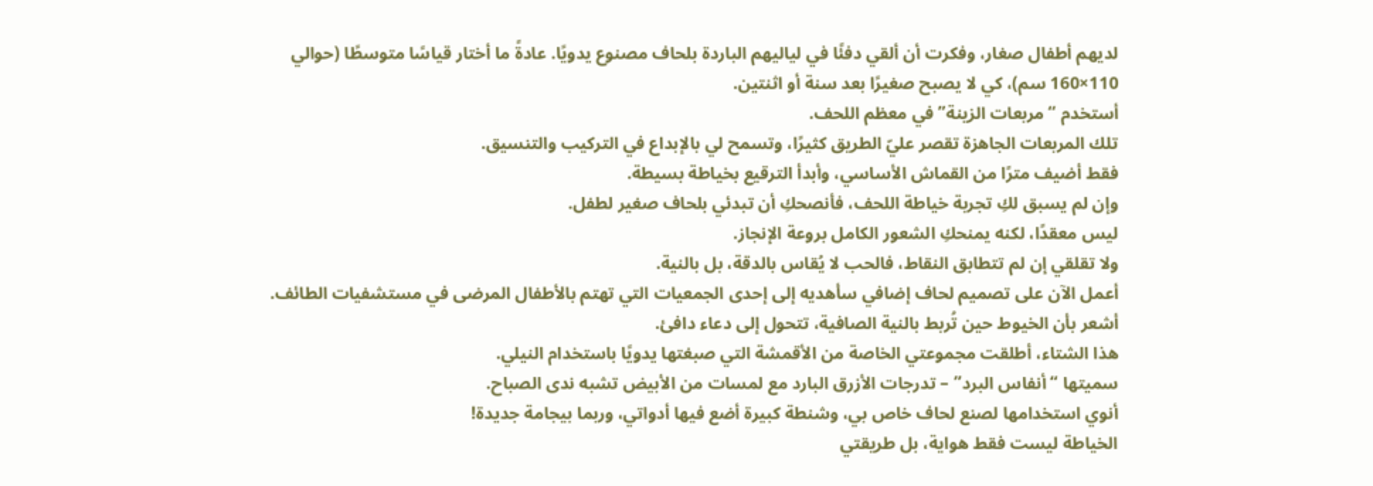لديهم أطفال صغار، وفكرت أن ألقي دفئًا في لياليهم الباردة بلحاف مصنوع يدويًا. عادةً ما أختار قياسًا متوسطًا (حوالي 110×160 سم)، كي لا يصبح صغيرًا بعد سنة أو اثنتين.
أستخدم “مربعات الزينة” في معظم اللحف.
تلك المربعات الجاهزة تقصر عليّ الطريق كثيرًا، وتسمح لي بالإبداع في التركيب والتنسيق.
فقط أضيف مترًا من القماش الأساسي، وأبدأ الترقيع بخياطة بسيطة.
وإن لم يسبق لكِ تجربة خياطة اللحف، فأنصحكِ أن تبدئي بلحاف صغير لطفل.
ليس معقدًا، لكنه يمنحكِ الشعور الكامل بروعة الإنجاز.
ولا تقلقي إن لم تتطابق النقاط، فالحب لا يُقاس بالدقة، بل بالنية.
أعمل الآن على تصميم لحاف إضافي سأهديه إلى إحدى الجمعيات التي تهتم بالأطفال المرضى في مستشفيات الطائف.
أشعر بأن الخيوط حين تُربط بالنية الصافية، تتحول إلى دعاء دافئ.
هذا الشتاء، أطلقت مجموعتي الخاصة من الأقمشة التي صبغتها يدويًا باستخدام النيلي.
سميتها “أنفاس البرد” – تدرجات الأزرق البارد مع لمسات من الأبيض تشبه ندى الصباح.
أنوي استخدامها لصنع لحاف خاص بي، وشنطة كبيرة أضع فيها أدواتي، وربما بيجامة جديدة!
الخياطة ليست فقط هواية، بل طريقتي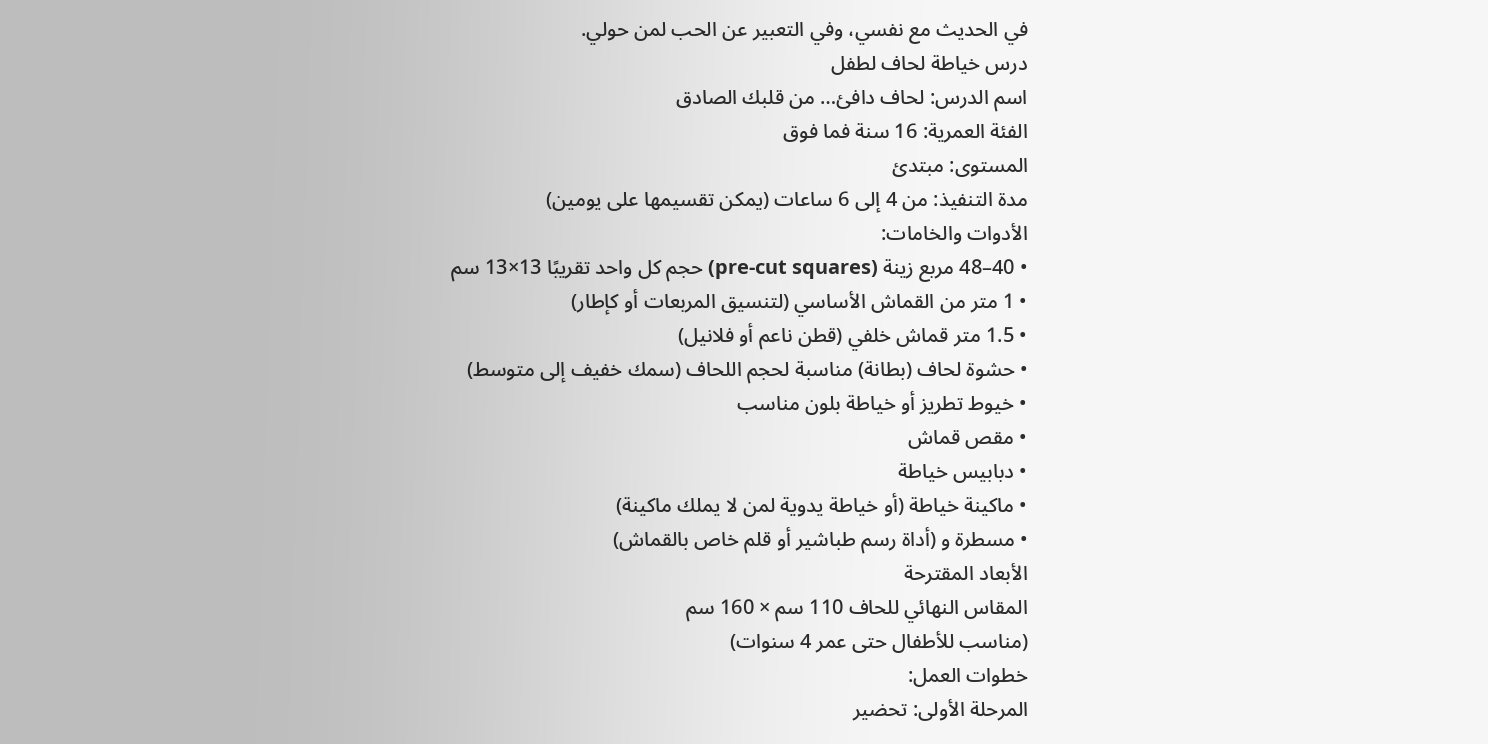في الحديث مع نفسي، وفي التعبير عن الحب لمن حولي.
درس خياطة لحاف لطفل
اسم الدرس: لحاف دافئ… من قلبك الصادق
الفئة العمرية: 16 سنة فما فوق
المستوى: مبتدئ
مدة التنفيذ: من 4 إلى 6 ساعات (يمكن تقسيمها على يومين)
الأدوات والخامات:
• 40–48 مربع زينة (pre-cut squares) حجم كل واحد تقريبًا 13×13 سم
• 1 متر من القماش الأساسي (لتنسيق المربعات أو كإطار)
• 1.5 متر قماش خلفي (قطن ناعم أو فلانيل)
• حشوة لحاف (بطانة) مناسبة لحجم اللحاف (سمك خفيف إلى متوسط)
• خيوط تطريز أو خياطة بلون مناسب
• مقص قماش
• دبابيس خياطة
• ماكينة خياطة (أو خياطة يدوية لمن لا يملك ماكينة)
• مسطرة و (أداة رسم طباشير أو قلم خاص بالقماش)
الأبعاد المقترحة
المقاس النهائي للحاف 110 سم × 160 سم
(مناسب للأطفال حتى عمر 4 سنوات)
خطوات العمل:
المرحلة الأولى: تحضير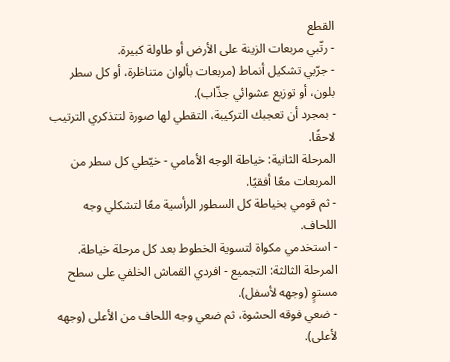القطع
- رتّبي مربعات الزينة على الأرض أو طاولة كبيرة.
- جرّبي تشكيل أنماط (مربعات بألوان متناظرة، أو كل سطر بلون، أو توزيع عشوائي جذّاب).
- بمجرد أن تعجبك التركيبة، التقطي لها صورة لتتذكري الترتيب لاحقًا.
المرحلة الثانية: خياطة الوجه الأمامي - خيّطي كل سطر من المربعات معًا أفقيًا.
- ثم قومي بخياطة كل السطور الرأسية معًا لتشكلي وجه اللحاف.
- استخدمي مكواة لتسوية الخطوط بعد كل مرحلة خياطة.
المرحلة الثالثة: التجميع - افردي القماش الخلفي على سطح مستوٍ (وجهه لأسفل).
- ضعي فوقه الحشوة، ثم ضعي وجه اللحاف من الأعلى (وجهه لأعلى).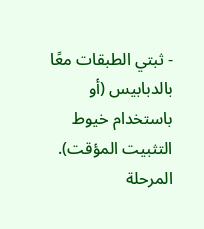- ثبتي الطبقات معًا بالدبابيس (أو باستخدام خيوط التثبيت المؤقت).
المرحلة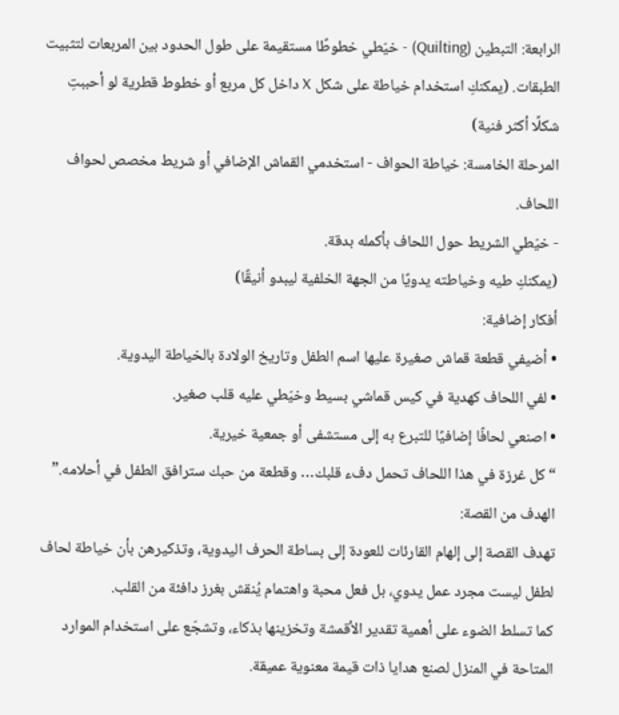الرابعة: التبطين (Quilting) - خيّطي خطوطًا مستقيمة على طول الحدود بين المربعات لتثبيت الطبقات. (يمكنكِ استخدام خياطة على شكل X داخل كل مربع أو خطوط قطرية لو أحببتِ شكلًا أكثر فنية)
المرحلة الخامسة: خياطة الحواف - استخدمي القماش الإضافي أو شريط مخصص لحواف اللحاف.
- خيّطي الشريط حول اللحاف بأكمله بدقة.
(يمكنكِ طيه وخياطته يدويًا من الجهة الخلفية ليبدو أنيقًا)
أفكار إضافية:
• أضيفي قطعة قماش صغيرة عليها اسم الطفل وتاريخ الولادة بالخياطة اليدوية.
• لفي اللحاف كهدية في كيس قماشي بسيط وخيّطي عليه قلب صغير.
• اصنعي لحافًا إضافيًا للتبرع به إلى مستشفى أو جمعية خيرية.
“كل غرزة في هذا اللحاف تحمل دفء قلبك… وقطعة من حبك سترافق الطفل في أحلامه.”
الهدف من القصة:
تهدف القصة إلى إلهام القارئات للعودة إلى بساطة الحرف اليدوية، وتذكيرهن بأن خياطة لحاف لطفل ليست مجرد عمل يدوي، بل فعل محبة واهتمام يُنقش بغرز دافئة من القلب.
كما تسلط الضوء على أهمية تقدير الأقمشة وتخزينها بذكاء، وتشجّع على استخدام الموارد المتاحة في المنزل لصنع هدايا ذات قيمة معنوية عميقة.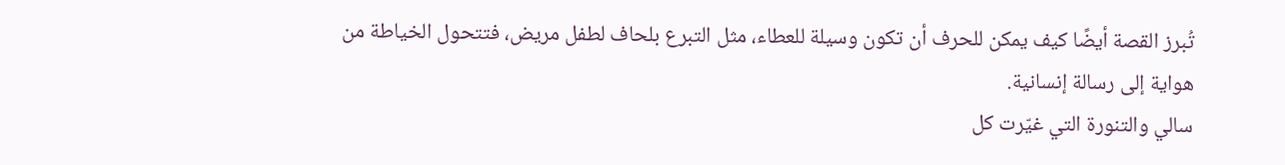تُبرز القصة أيضًا كيف يمكن للحرف أن تكون وسيلة للعطاء، مثل التبرع بلحاف لطفل مريض، فتتحول الخياطة من هواية إلى رسالة إنسانية.
سالي والتنورة التي غيّرت كل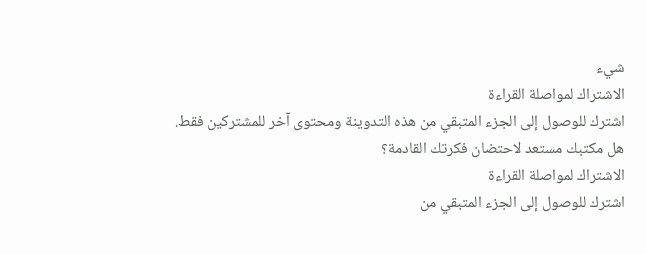شيء
الاشتراك لمواصلة القراءة
اشترك للوصول إلى الجزء المتبقي من هذه التدوينة ومحتوى آخر للمشتركين فقط.
هل مكتبك مستعد لاحتضان فكرتك القادمة؟
الاشتراك لمواصلة القراءة
اشترك للوصول إلى الجزء المتبقي من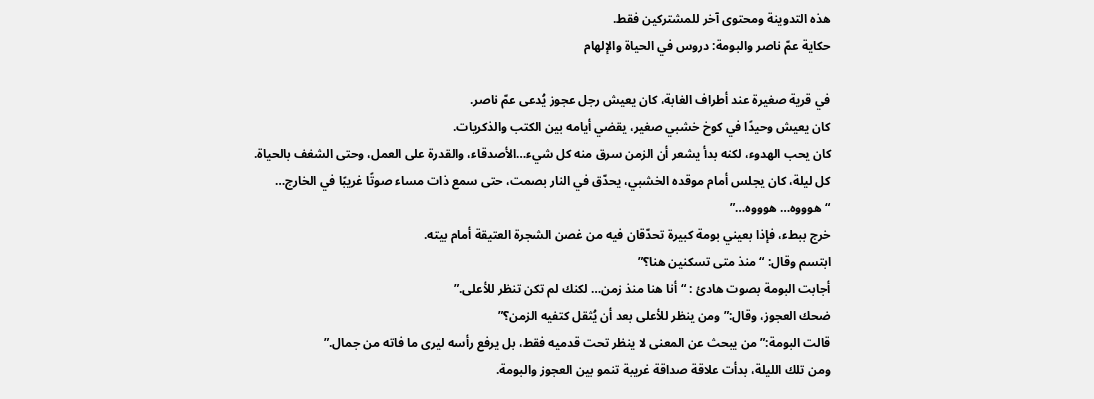هذه التدوينة ومحتوى آخر للمشتركين فقط.
حكاية عمّ ناصر والبومة: دروس في الحياة والإلهام

في قرية صغيرة عند أطراف الغابة، كان يعيش رجل عجوز يُدعى عمّ ناصر.
كان يعيش وحيدًا في كوخ خشبي صغير، يقضي أيامه بين الكتب والذكريات.
كان يحب الهدوء، لكنه بدأ يشعر أن الزمن سرق منه كل شيء…الأصدقاء، والقدرة على العمل، وحتى الشغف بالحياة.
كل ليلة، كان يجلس أمام موقده الخشبي، يحدّق في النار بصمت، حتى سمع ذات مساء صوتًا غريبًا في الخارج…
“هوووه… هوووه…”
خرج ببطء، فإذا بعيني بومة كبيرة تحدّقان فيه من غصن الشجرة العتيقة أمام بيته.
ابتسم وقال: “منذ متى تسكنين هنا؟”
أجابت البومة بصوت هادئ : “أنا هنا منذ زمن… لكنك لم تكن تنظر للأعلى.”
ضحك العجوز، وقال:” ومن ينظر للأعلى بعد أن يُثقل كتفيه الزمن؟”
قالت البومة:” من يبحث عن المعنى لا ينظر تحت قدميه فقط، بل يرفع رأسه ليرى ما فاته من جمال.”
ومن تلك الليلة، بدأت علاقة صداقة غريبة تنمو بين العجوز والبومة.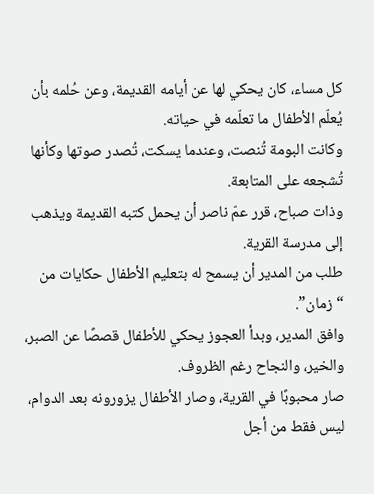كل مساء، كان يحكي لها عن أيامه القديمة، وعن حُلمه بأن يُعلّم الأطفال ما تعلّمه في حياته.
وكانت البومة تُنصت، وعندما يسكت، تُصدر صوتها وكأنها تُشجعه على المتابعة.
وذات صباح، قرر عمّ ناصر أن يحمل كتبه القديمة ويذهب إلى مدرسة القرية.
طلب من المدير أن يسمح له بتعليم الأطفال حكايات من “زمان”.
وافق المدير، وبدأ العجوز يحكي للأطفال قصصًا عن الصبر، والخير، والنجاح رغم الظروف.
صار محبوبًا في القرية، وصار الأطفال يزورونه بعد الدوام، ليس فقط من أجل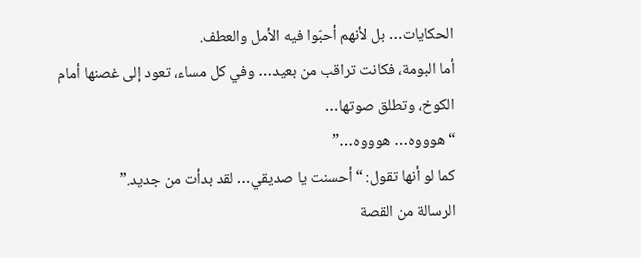الحكايات… بل لأنهم أحبّوا فيه الأمل والعطف.
أما البومة، فكانت تراقب من بعيد… وفي كل مساء، تعود إلى غصنها أمام الكوخ، وتطلق صوتها…
“هوووه… هوووه…”
كما لو أنها تقول: “أحسنت يا صديقي… لقد بدأت من جديد.”
الرسالة من القصة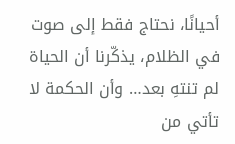أحيانًا، نحتاج فقط إلى صوت في الظلام، يذكّرنا أن الحياة لم تنتهِ بعد… وأن الحكمة لا تأتي من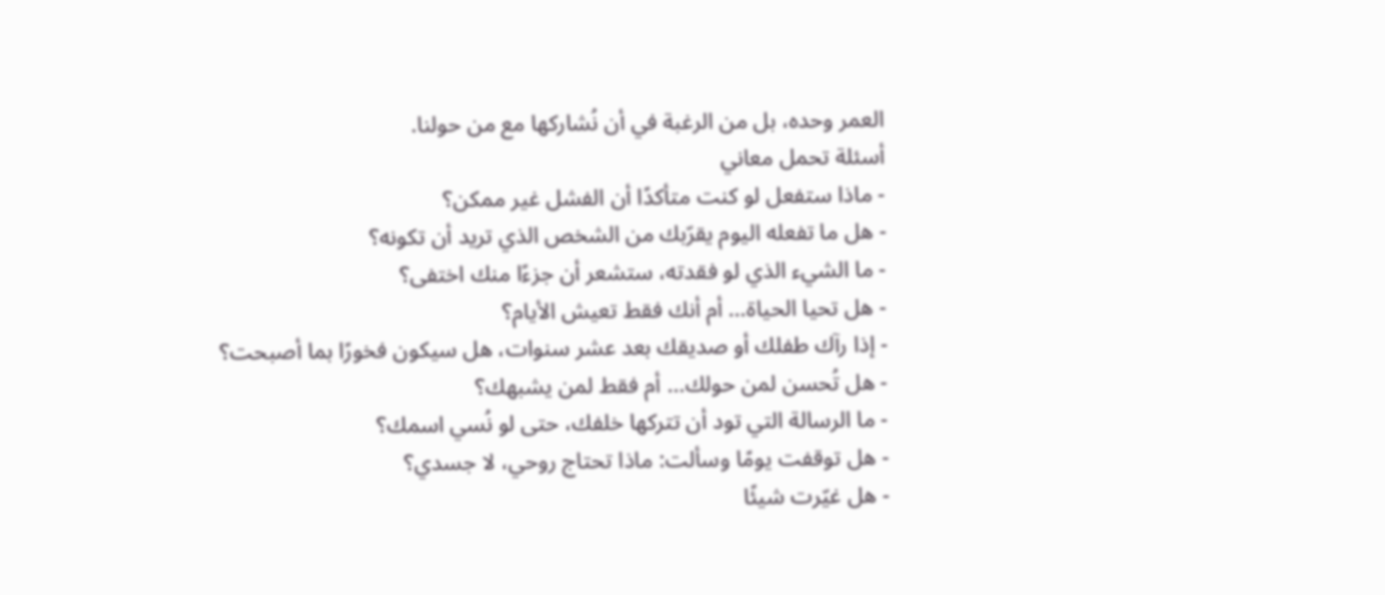العمر وحده، بل من الرغبة في أن نُشاركها مع من حولنا.
أسئلة تحمل معاني
- ماذا ستفعل لو كنت متأكدًا أن الفشل غير ممكن؟
- هل ما تفعله اليوم يقرّبك من الشخص الذي تريد أن تكونه؟
- ما الشيء الذي لو فقدته، ستشعر أن جزءًا منك اختفى؟
- هل تحيا الحياة… أم أنك فقط تعيش الأيام؟
- إذا رآك طفلك أو صديقك بعد عشر سنوات، هل سيكون فخورًا بما أصبحت؟
- هل تُحسن لمن حولك… أم فقط لمن يشبهك؟
- ما الرسالة التي تود أن تتركها خلفك، حتى لو نُسي اسمك؟
- هل توقفت يومًا وسألت: ماذا تحتاج روحي، لا جسدي؟
- هل غيّرت شيئًا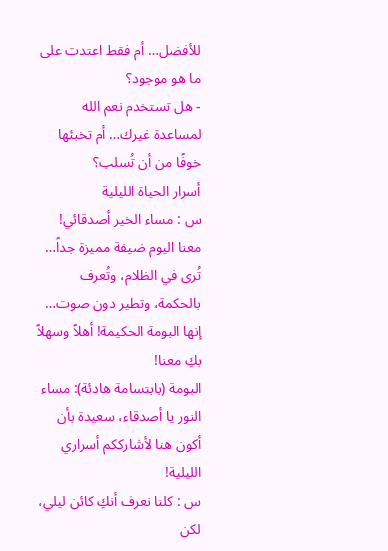للأفضل… أم فقط اعتدت على ما هو موجود؟
- هل تستخدم نعم الله لمساعدة غيرك… أم تخبئها خوفًا من أن تُسلب؟
أسرار الحياة الليلية
س : مساء الخير أصدقائي! معنا اليوم ضيفة مميزة جداً… تُرى في الظلام، وتُعرف بالحكمة، وتطير دون صوت… إنها البومة الحكيمة! أهلاً وسهلاً بكِ معنا!
البومة (بابتسامة هادئة): مساء النور يا أصدقاء، سعيدة بأن أكون هنا لأشارككم أسراري الليلية!
س : كلنا نعرف أنكِ كائن ليلي، لكن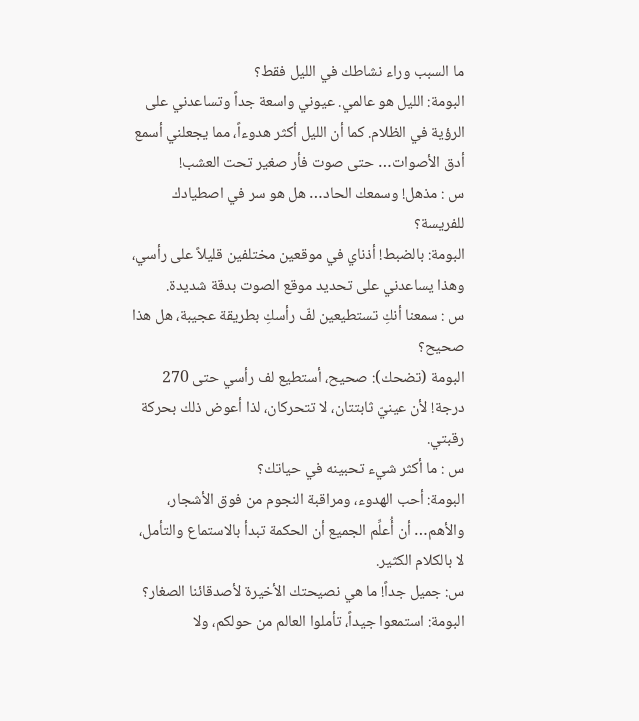ما السبب وراء نشاطك في الليل فقط؟
البومة: الليل هو عالمي. عيوني واسعة جداً وتساعدني على الرؤية في الظلام. كما أن الليل أكثر هدوءاً، مما يجعلني أسمع أدق الأصوات… حتى صوت فأر صغير تحت العشب!
س : مذهل! وسمعك الحاد… هل هو سر في اصطيادك للفريسة؟
البومة: بالضبط! أذناي في موقعين مختلفين قليلاً على رأسي، وهذا يساعدني على تحديد موقع الصوت بدقة شديدة.
س : سمعنا أنكِ تستطيعين لفّ رأسكِ بطريقة عجيبة، هل هذا صحيح؟
البومة (تضحك): صحيح، أستطيع لف رأسي حتى 270 درجة! لأن عينيّ ثابتتان، لا تتحركان، لذا أعوض ذلك بحركة رقبتي.
س : ما أكثر شيء تحبينه في حياتك؟
البومة: أحب الهدوء، ومراقبة النجوم من فوق الأشجار، والأهم… أن أُعلِّم الجميع أن الحكمة تبدأ بالاستماع والتأمل، لا بالكلام الكثير.
س: جميل جداً! ما هي نصيحتك الأخيرة لأصدقائنا الصغار؟
البومة: استمعوا جيداً، تأملوا العالم من حولكم، ولا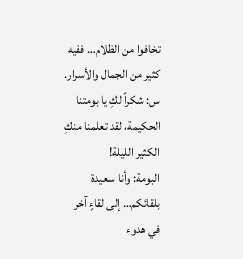تخافوا من الظلام… ففيه كثير من الجمال والأسرار.
س: شكراً لكِ يا بومتنا الحكيمة، لقد تعلمنا منكِ الكثير الليلة!
البومة: وأنا سعيدة بلقائكم… إلى لقاءٍ آخر في هدوء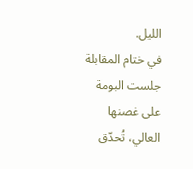الليل.
في ختام المقابلة
جلست البومة على غصنها العالي، تُحدّق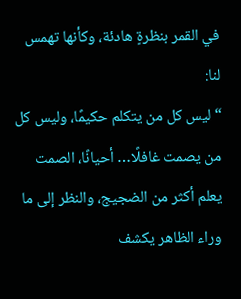في القمر بنظرةٍ هادئة، وكأنها تهمس لنا:
“ليس كل من يتكلم حكيمًا، وليس كل من يصمت غافلًا… أحيانًا، الصمت يعلم أكثر من الضجيج، والنظر إلى ما وراء الظاهر يكشف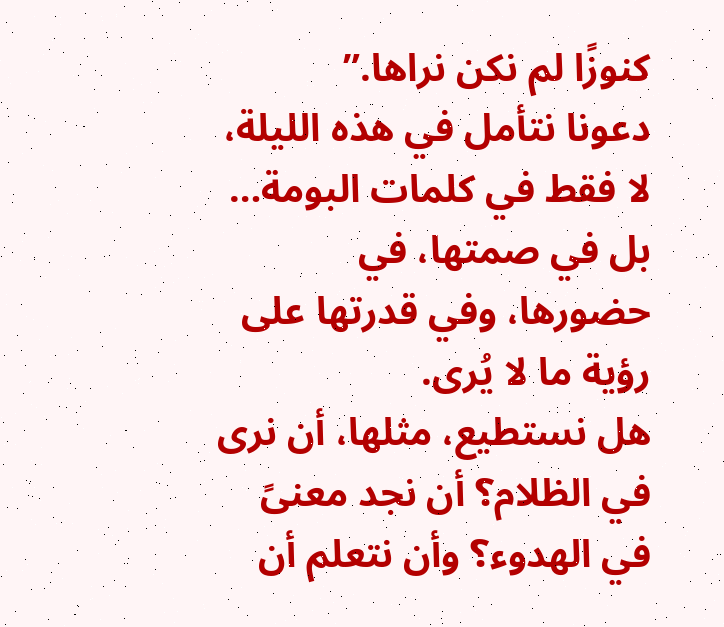كنوزًا لم نكن نراها.”
دعونا نتأمل في هذه الليلة، لا فقط في كلمات البومة… بل في صمتها، في حضورها، وفي قدرتها على رؤية ما لا يُرى.
هل نستطيع، مثلها، أن نرى في الظلام؟ أن نجد معنىً في الهدوء؟ وأن نتعلم أن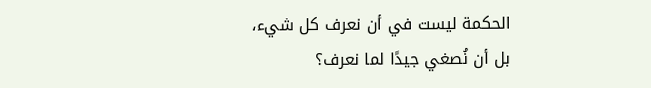الحكمة ليست في أن نعرف كل شيء، بل أن نُصغي جيدًا لما نعرف؟